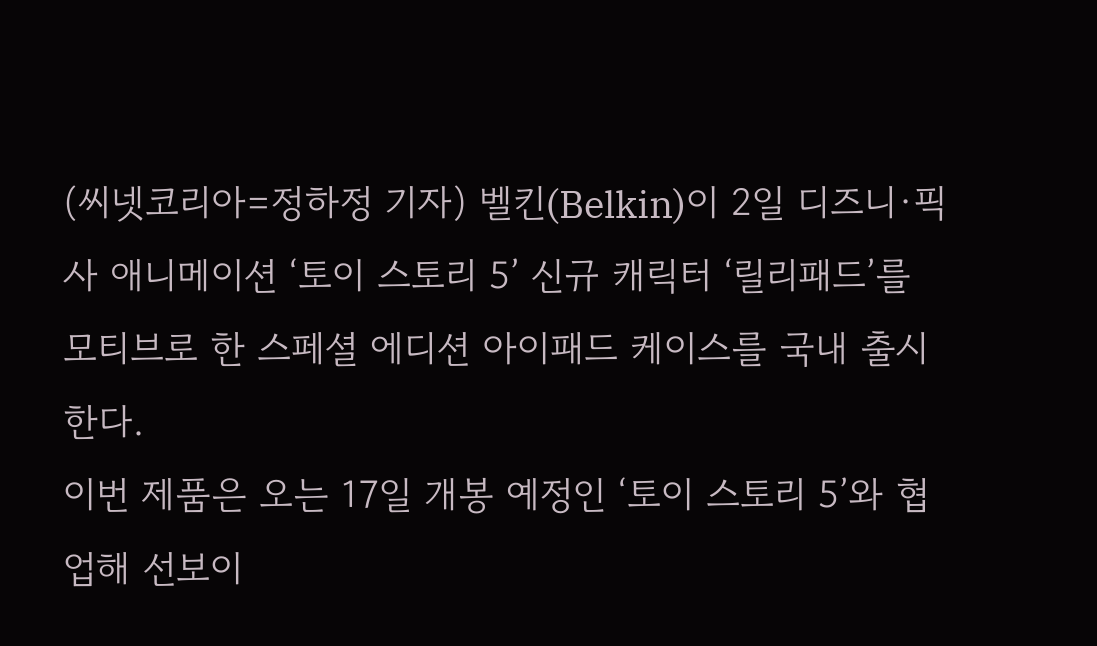(씨넷코리아=정하정 기자) 벨킨(Belkin)이 2일 디즈니·픽사 애니메이션 ‘토이 스토리 5’ 신규 캐릭터 ‘릴리패드’를 모티브로 한 스페셜 에디션 아이패드 케이스를 국내 출시한다.
이번 제품은 오는 17일 개봉 예정인 ‘토이 스토리 5’와 협업해 선보이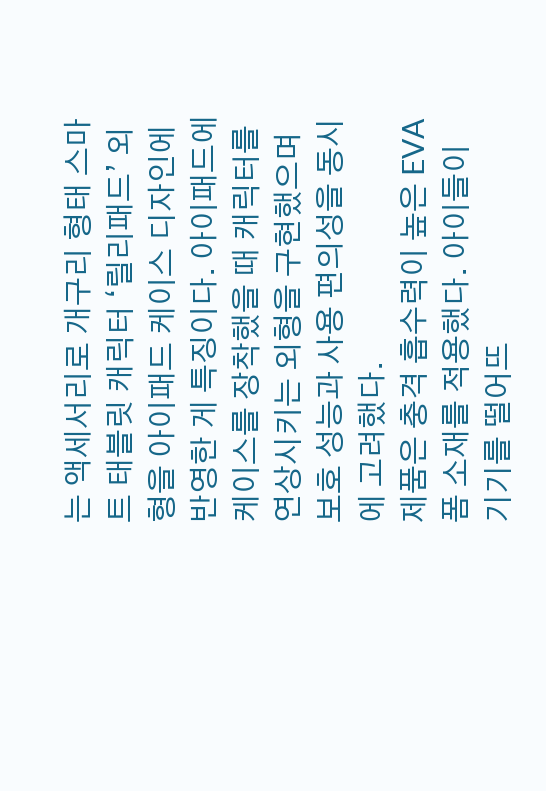는 액세서리로 개구리 형태 스마트 태블릿 캐릭터 ‘릴리패드’ 외형을 아이패드 케이스 디자인에 반영한 게 특징이다. 아이패드에 케이스를 장착했을 때 캐릭터를 연상시키는 외형을 구현했으며 보호 성능과 사용 편의성을 동시에 고려했다.
제품은 충격 흡수력이 높은 EVA 폼 소재를 적용했다. 아이들이 기기를 떨어뜨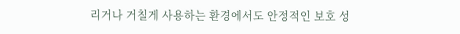리거나 거칠게 사용하는 환경에서도 안정적인 보호 성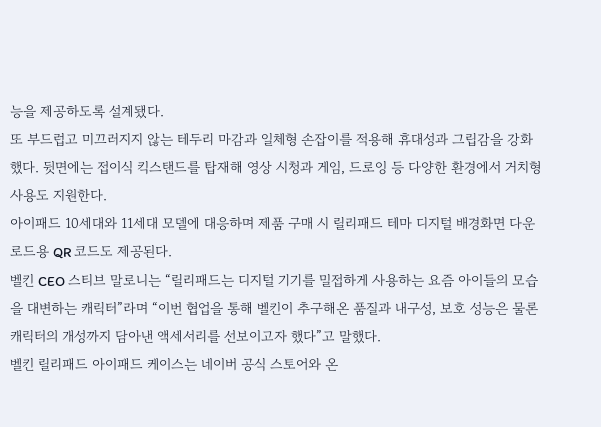능을 제공하도록 설계됐다.
또 부드럽고 미끄러지지 않는 테두리 마감과 일체형 손잡이를 적용해 휴대성과 그립감을 강화했다. 뒷면에는 접이식 킥스탠드를 탑재해 영상 시청과 게임, 드로잉 등 다양한 환경에서 거치형 사용도 지원한다.
아이패드 10세대와 11세대 모델에 대응하며 제품 구매 시 릴리패드 테마 디지털 배경화면 다운로드용 QR 코드도 제공된다.
벨킨 CEO 스티브 말로니는 “릴리패드는 디지털 기기를 밀접하게 사용하는 요즘 아이들의 모습을 대변하는 캐릭터”라며 “이번 협업을 통해 벨킨이 추구해온 품질과 내구성, 보호 성능은 물론 캐릭터의 개성까지 담아낸 액세서리를 선보이고자 했다”고 말했다.
벨킨 릴리패드 아이패드 케이스는 네이버 공식 스토어와 온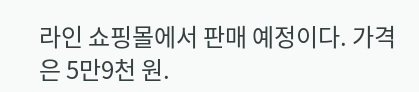라인 쇼핑몰에서 판매 예정이다. 가격은 5만9천 원.